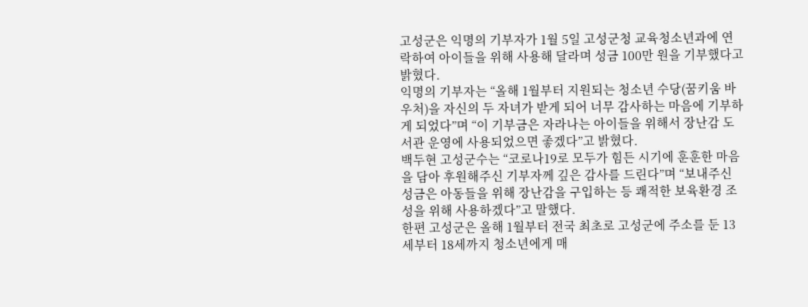고성군은 익명의 기부자가 1월 5일 고성군청 교육청소년과에 연락하여 아이들을 위해 사용해 달라며 성금 100만 원을 기부했다고 밝혔다.
익명의 기부자는 “올해 1월부터 지원되는 청소년 수당(꿈키움 바우처)을 자신의 두 자녀가 받게 되어 너무 감사하는 마음에 기부하게 되었다”며 “이 기부금은 자라나는 아이들을 위해서 장난감 도서관 운영에 사용되었으면 좋겠다”고 밝혔다.
백두현 고성군수는 “코로나19로 모두가 힘든 시기에 훈훈한 마음을 담아 후원해주신 기부자께 깊은 감사를 드린다”며 “보내주신 성금은 아동들을 위해 장난감을 구입하는 등 쾌적한 보육환경 조성을 위해 사용하겠다”고 말했다.
한편 고성군은 올해 1월부터 전국 최초로 고성군에 주소를 둔 13세부터 18세까지 청소년에게 매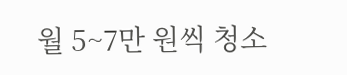월 5~7만 원씩 청소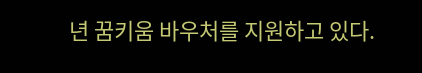년 꿈키움 바우처를 지원하고 있다.